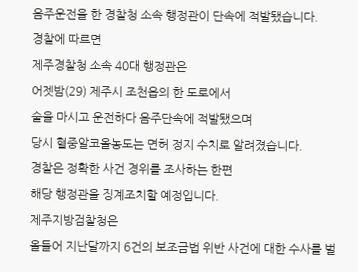음주운전을 한 경찰청 소속 행정관이 단속에 적발됐습니다.
경찰에 따르면
제주경찰청 소속 40대 행정관은
어젯밤(29) 제주시 조천읍의 한 도로에서
술을 마시고 운전하다 음주단속에 적발됐으며
당시 혈중알코올농도는 면허 정지 수치로 알려졌습니다.
경찰은 정확한 사건 경위를 조사하는 한편
해당 행정관을 징계조치할 예정입니다.
제주지방검찰청은
올들어 지난달까지 6건의 보조금법 위반 사건에 대한 수사를 벌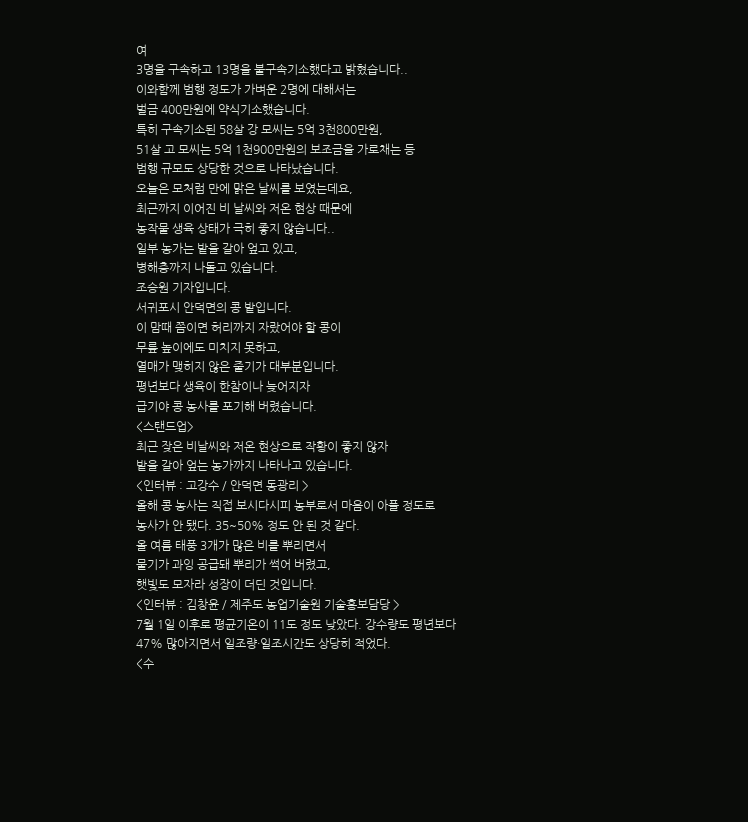여
3명을 구속하고 13명을 불구속기소했다고 밝혔습니다..
이와함께 범행 정도가 가벼운 2명에 대해서는
벌금 400만원에 약식기소했습니다.
특히 구속기소된 58살 강 모씨는 5억 3천800만원,
51살 고 모씨는 5억 1천900만원의 보조금을 가로채는 등
범행 규모도 상당한 것으로 나타났습니다.
오늘은 모처럼 만에 맑은 날씨를 보였는데요,
최근까지 이어진 비 날씨와 저온 현상 때문에
농작물 생육 상태가 극히 좋지 않습니다..
일부 농가는 밭을 갈아 엎고 있고,
병해충까지 나돌고 있습니다.
조승원 기자입니다.
서귀포시 안덕면의 콩 밭입니다.
이 맘때 쯤이면 허리까지 자랐어야 할 콩이
무릎 높이에도 미치지 못하고,
열매가 맺히지 않은 줄기가 대부분입니다.
평년보다 생육이 한참이나 늦어지자
급기야 콩 농사를 포기해 버렸습니다.
<스탠드업>
최근 잦은 비날씨와 저온 현상으로 작황이 좋지 않자
밭을 갈아 엎는 농가까지 나타나고 있습니다.
<인터뷰 : 고강수 / 안덕면 동광리 >
올해 콩 농사는 직접 보시다시피 농부로서 마음이 아플 정도로
농사가 안 됐다. 35~50% 정도 안 된 것 같다.
올 여름 태풍 3개가 많은 비를 뿌리면서
물기가 과잉 공급돼 뿌리가 썩어 버렸고,
햇빛도 모자라 성장이 더딘 것입니다.
<인터뷰 : 김창윤 / 제주도 농업기술원 기술홍보담당 >
7월 1일 이후로 평균기온이 11도 정도 낮았다. 강수량도 평년보다
47% 많아지면서 일조량·일조시간도 상당히 적었다.
<수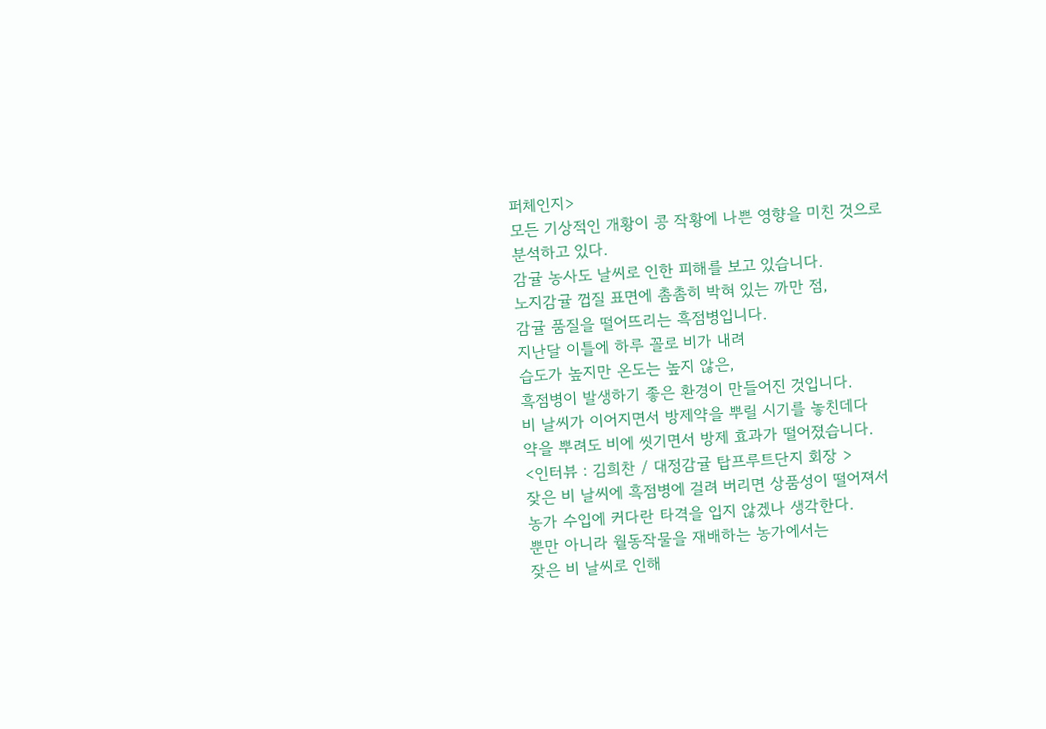퍼체인지>
모든 기상적인 개황이 콩 작황에 나쁜 영향을 미친 것으로
분석하고 있다.
감귤 농사도 날씨로 인한 피해를 보고 있습니다.
노지감귤 껍질 표면에 촘촘히 박혀 있는 까만 점,
감귤 품질을 떨어뜨리는 흑점병입니다.
지난달 이틀에 하루 꼴로 비가 내려
습도가 높지만 온도는 높지 않은,
흑점병이 발생하기 좋은 환경이 만들어진 것입니다.
비 날씨가 이어지면서 방제약을 뿌릴 시기를 놓친데다
약을 뿌려도 비에 씻기면서 방제 효과가 떨어졌습니다.
<인터뷰 : 김희찬 / 대정감귤 탑프루트단지 회장 >
잦은 비 날씨에 흑점병에 걸려 버리면 상품성이 떨어져서
농가 수입에 커다란 타격을 입지 않겠나 생각한다.
뿐만 아니라 월동작물을 재배하는 농가에서는
잦은 비 날씨로 인해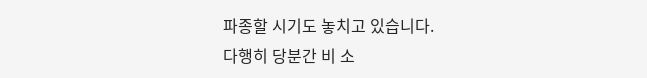파종할 시기도 놓치고 있습니다.
다행히 당분간 비 소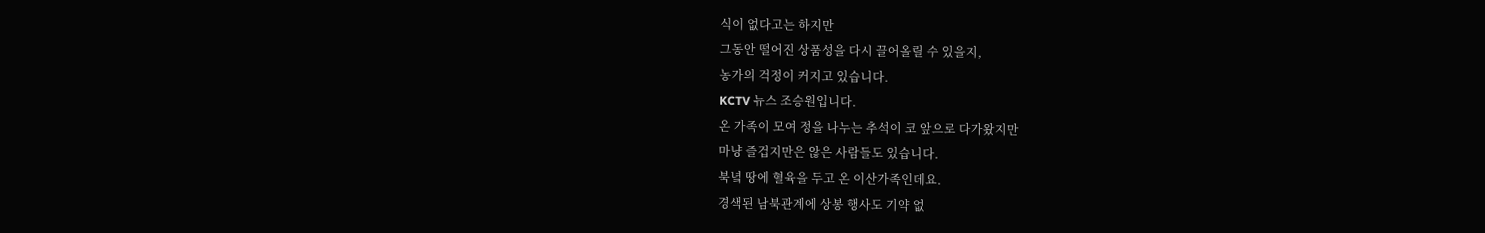식이 없다고는 하지만
그동안 떨어진 상품성을 다시 끌어올릴 수 있을지,
농가의 걱정이 커지고 있습니다.
KCTV 뉴스 조승원입니다.
온 가족이 모여 정을 나누는 추석이 코 앞으로 다가왔지만
마냥 즐겁지만은 않은 사람들도 있습니다.
북녘 땅에 혈육을 두고 온 이산가족인데요.
경색된 남북관계에 상봉 행사도 기약 없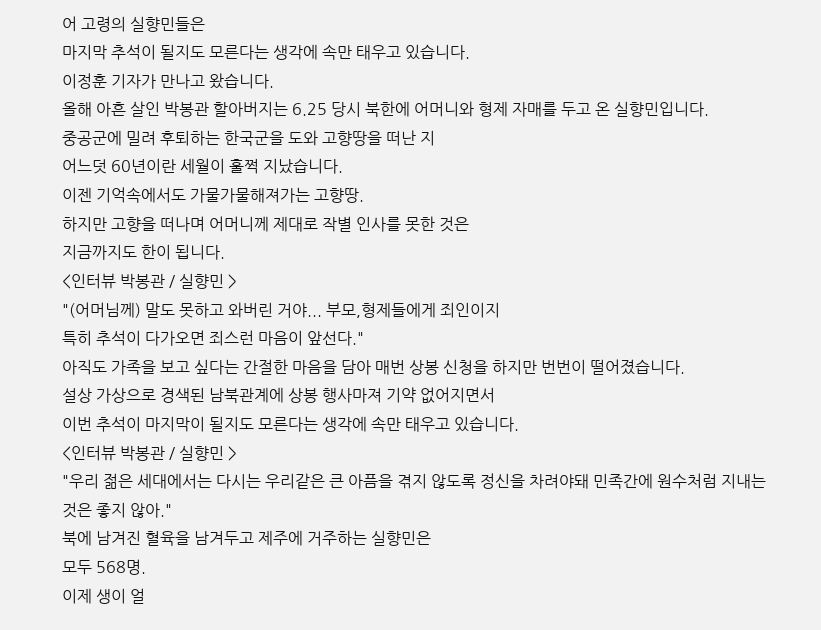어 고령의 실향민들은
마지막 추석이 될지도 모른다는 생각에 속만 태우고 있습니다.
이정훈 기자가 만나고 왔습니다.
올해 아흔 살인 박봉관 할아버지는 6.25 당시 북한에 어머니와 형제 자매를 두고 온 실향민입니다.
중공군에 밀려 후퇴하는 한국군을 도와 고향땅을 떠난 지
어느덧 60년이란 세월이 훌쩍 지났습니다.
이젠 기억속에서도 가물가물해져가는 고향땅.
하지만 고향을 떠나며 어머니께 제대로 작별 인사를 못한 것은
지금까지도 한이 됩니다.
<인터뷰 박봉관 / 실향민 >
"(어머님께) 말도 못하고 와버린 거야... 부모,형제들에게 죄인이지
특히 추석이 다가오면 죄스런 마음이 앞선다."
아직도 가족을 보고 싶다는 간절한 마음을 담아 매번 상봉 신청을 하지만 번번이 떨어졌습니다.
설상 가상으로 경색된 남북관계에 상봉 행사마져 기약 없어지면서
이번 추석이 마지막이 될지도 모른다는 생각에 속만 태우고 있습니다.
<인터뷰 박봉관 / 실향민 >
"우리 젊은 세대에서는 다시는 우리같은 큰 아픔을 겪지 않도록 정신을 차려야돼 민족간에 원수처럼 지내는 것은 좋지 않아."
북에 남겨진 혈육을 남겨두고 제주에 거주하는 실향민은
모두 568명.
이제 생이 얼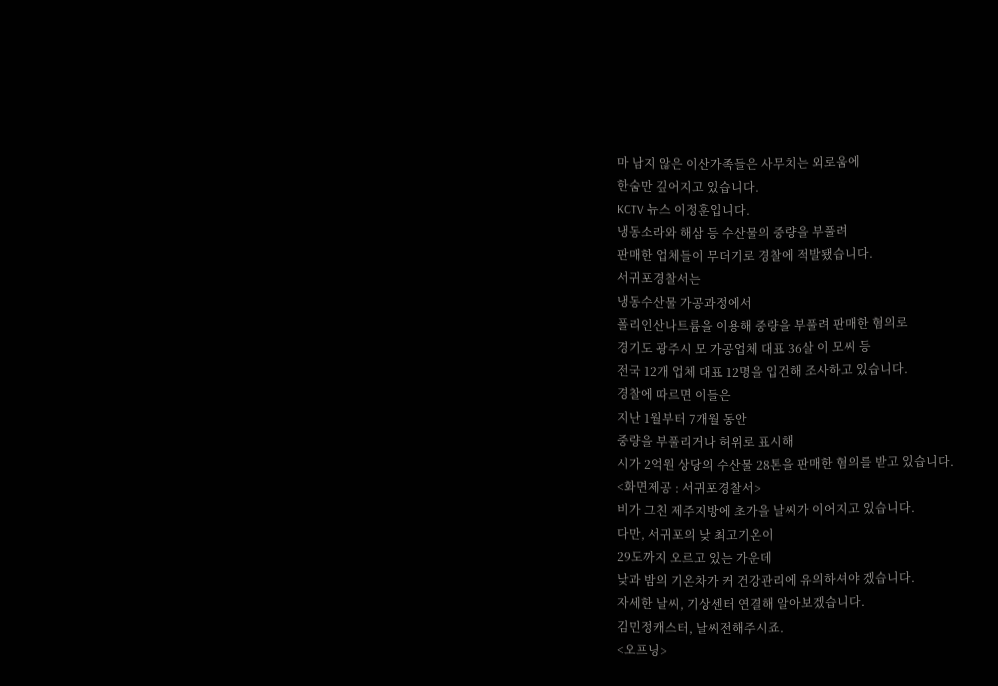마 남지 않은 이산가족들은 사무치는 외로움에
한숨만 깊어지고 있습니다.
KCTV 뉴스 이정훈입니다.
냉동소라와 해삼 등 수산물의 중량을 부풀려
판매한 업체들이 무더기로 경찰에 적발됐습니다.
서귀포경찰서는
냉동수산물 가공과정에서
폴리인산나트륨을 이용해 중량을 부풀려 판매한 혐의로
경기도 광주시 모 가공업체 대표 36살 이 모씨 등
전국 12개 업체 대표 12명을 입건해 조사하고 있습니다.
경찰에 따르면 이들은
지난 1월부터 7개월 동안
중량을 부풀리거나 허위로 표시해
시가 2억원 상당의 수산물 28톤을 판매한 혐의를 받고 있습니다.
<화면제공 : 서귀포경찰서>
비가 그친 제주지방에 초가을 날씨가 이어지고 있습니다.
다만, 서귀포의 낮 최고기온이
29도까지 오르고 있는 가운데
낮과 밤의 기온차가 커 건강관리에 유의하셔야 겠습니다.
자세한 날씨, 기상센터 연결해 알아보겠습니다.
김민정캐스터, 날씨전해주시죠.
<오프닝>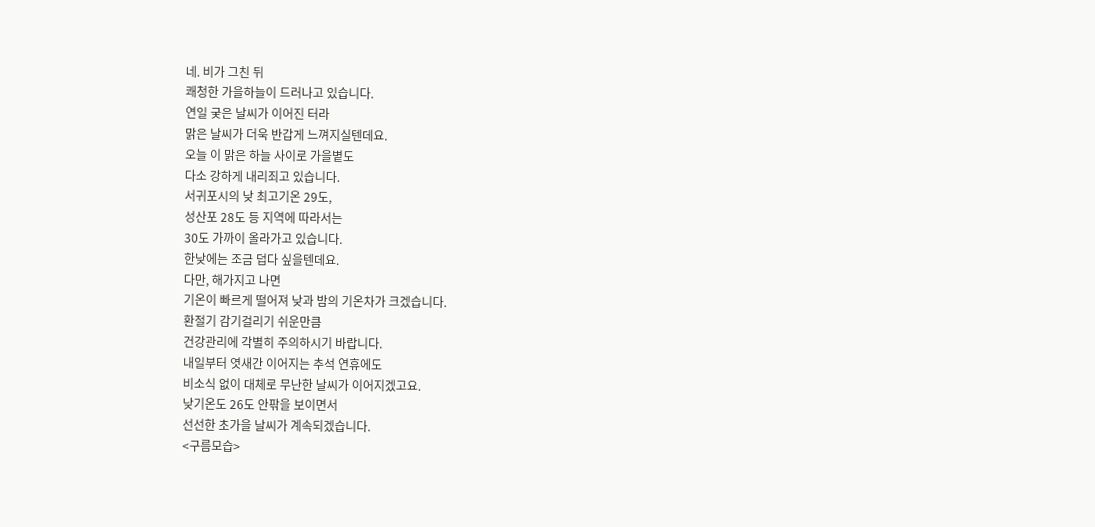네. 비가 그친 뒤
쾌청한 가을하늘이 드러나고 있습니다.
연일 궂은 날씨가 이어진 터라
맑은 날씨가 더욱 반갑게 느껴지실텐데요.
오늘 이 맑은 하늘 사이로 가을볕도
다소 강하게 내리죄고 있습니다.
서귀포시의 낮 최고기온 29도,
성산포 28도 등 지역에 따라서는
30도 가까이 올라가고 있습니다.
한낮에는 조금 덥다 싶을텐데요.
다만, 해가지고 나면
기온이 빠르게 떨어져 낮과 밤의 기온차가 크겠습니다.
환절기 감기걸리기 쉬운만큼
건강관리에 각별히 주의하시기 바랍니다.
내일부터 엿새간 이어지는 추석 연휴에도
비소식 없이 대체로 무난한 날씨가 이어지겠고요.
낮기온도 26도 안팎을 보이면서
선선한 초가을 날씨가 계속되겠습니다.
<구름모습>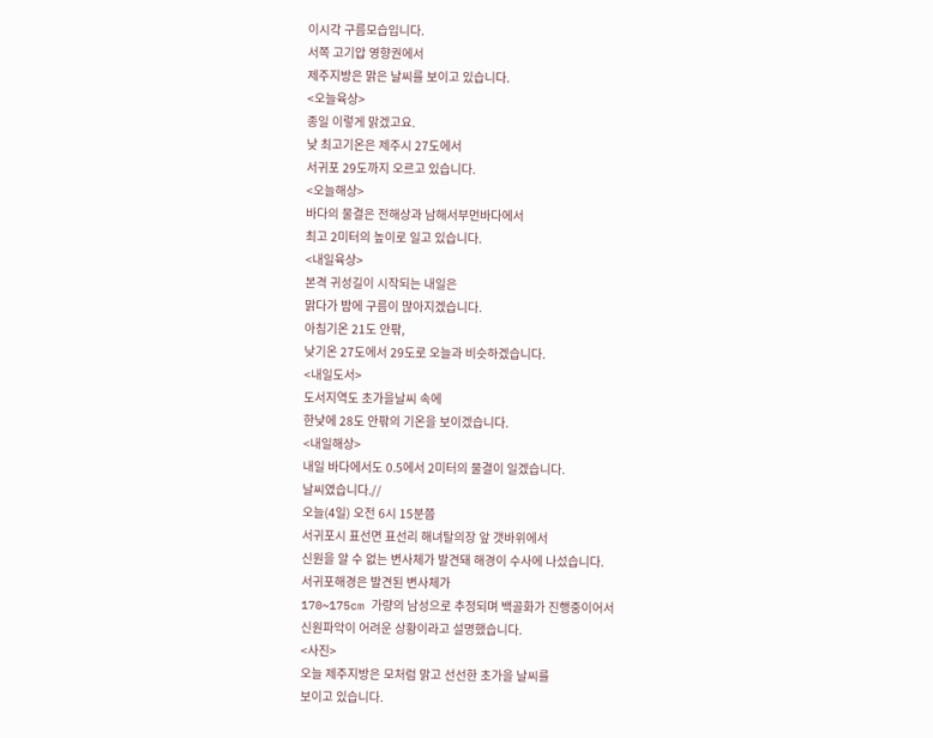이시각 구름모습입니다.
서쪽 고기압 영향권에서
제주지방은 맑은 날씨를 보이고 있습니다.
<오늘육상>
종일 이렇게 맑겠고요.
낮 최고기온은 제주시 27도에서
서귀포 29도까지 오르고 있습니다.
<오늘해상>
바다의 물결은 전해상과 남해서부먼바다에서
최고 2미터의 높이로 일고 있습니다.
<내일육상>
본격 귀성길이 시작되는 내일은
맑다가 밤에 구름이 많아지겠습니다.
아침기온 21도 안팎,
낮기온 27도에서 29도로 오늘과 비슷하겠습니다.
<내일도서>
도서지역도 초가을날씨 속에
한낮에 28도 안팎의 기온을 보이겠습니다.
<내일해상>
내일 바다에서도 0.5에서 2미터의 물결이 일겠습니다.
날씨였습니다.//
오늘(4일) 오전 6시 15분쯤
서귀포시 표선면 표선리 해녀탈의장 앞 갯바위에서
신원을 알 수 없는 변사체가 발견돼 해경이 수사에 나섰습니다.
서귀포해경은 발견된 변사체가
170~175cm 가량의 남성으로 추정되며 백골화가 진행중이어서
신원파악이 어려운 상황이라고 설명했습니다.
<사진>
오늘 제주지방은 모처럼 맑고 선선한 초가을 날씨를
보이고 있습니다.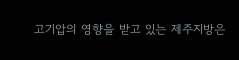고기압의 영향을 받고 있는 제주지방은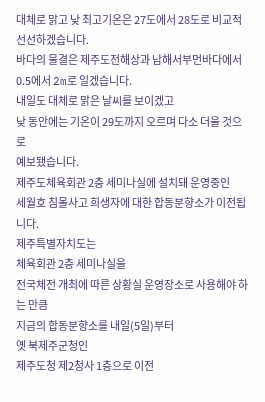대체로 맑고 낮 최고기온은 27도에서 28도로 비교적 선선하겠습니다.
바다의 물결은 제주도전해상과 남해서부먼바다에서
0.5에서 2m로 일겠습니다.
내일도 대체로 맑은 날씨를 보이겠고
낮 동안에는 기온이 29도까지 오르며 다소 더울 것으로
예보됐습니다.
제주도체육회관 2층 세미나실에 설치돼 운영중인
세월호 침몰사고 희생자에 대한 합동분향소가 이전됩니다.
제주특별자치도는
체육회관 2층 세미나실을
전국체전 개최에 따른 상황실 운영장소로 사용해야 하는 만큼
지금의 합동분향소를 내일(5일)부터
옛 북제주군청인
제주도청 제2청사 1층으로 이전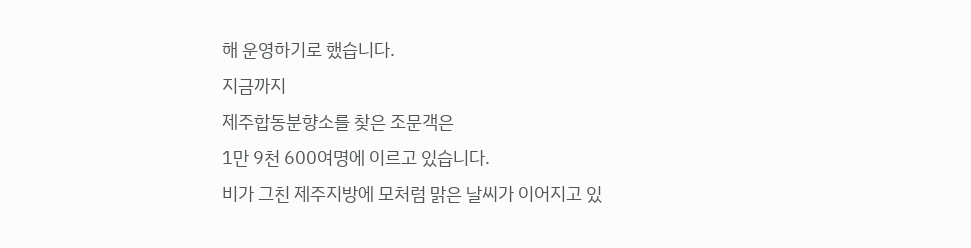해 운영하기로 했습니다.
지금까지
제주합동분향소를 찾은 조문객은
1만 9천 600여명에 이르고 있습니다.
비가 그친 제주지방에 모처럼 맑은 날씨가 이어지고 있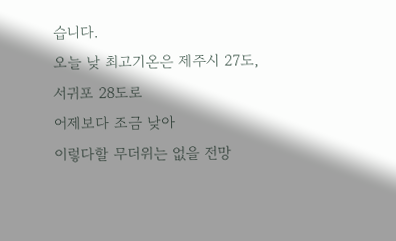습니다.
오늘 낮 최고기온은 제주시 27도,
서귀포 28도로
어제보다 조금 낮아
이렇다할 무더위는 없을 전망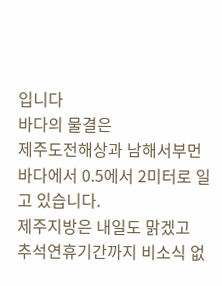입니다
바다의 물결은
제주도전해상과 남해서부먼바다에서 0.5에서 2미터로 일고 있습니다.
제주지방은 내일도 맑겠고
추석연휴기간까지 비소식 없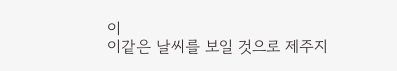이
이같은 날씨를 보일 것으로 제주지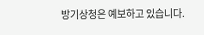방기상청은 예보하고 있습니다.